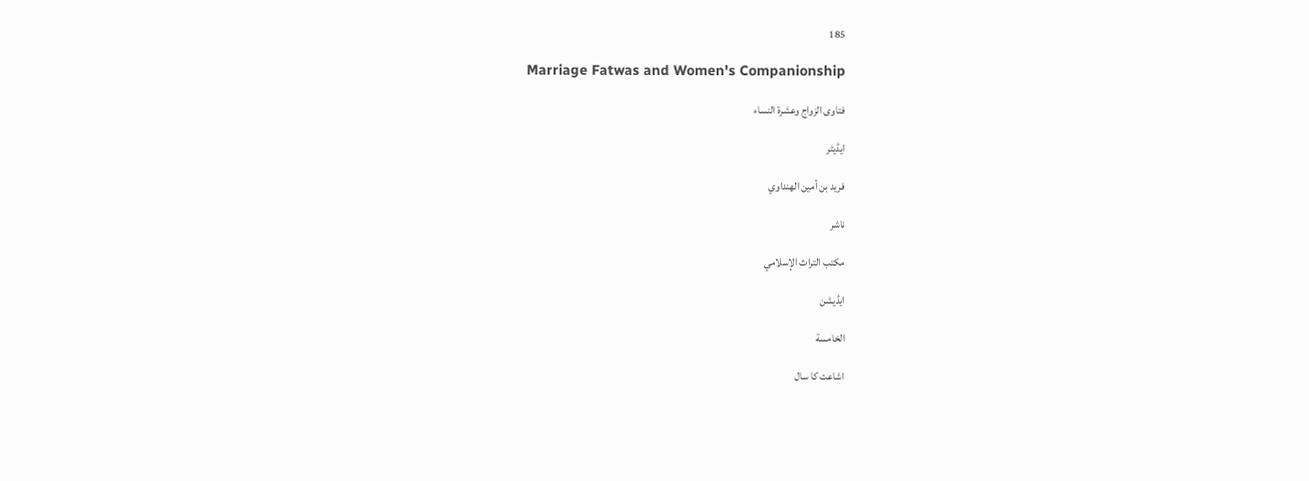185

Marriage Fatwas and Women's Companionship

فتاوى الزواج وعشرة النساء

ایڈیٹر

فريد بن أمين الهنداوي

ناشر

مكتب التراث الإسلامي

ایڈیشن

الخامسة

اشاعت کا سال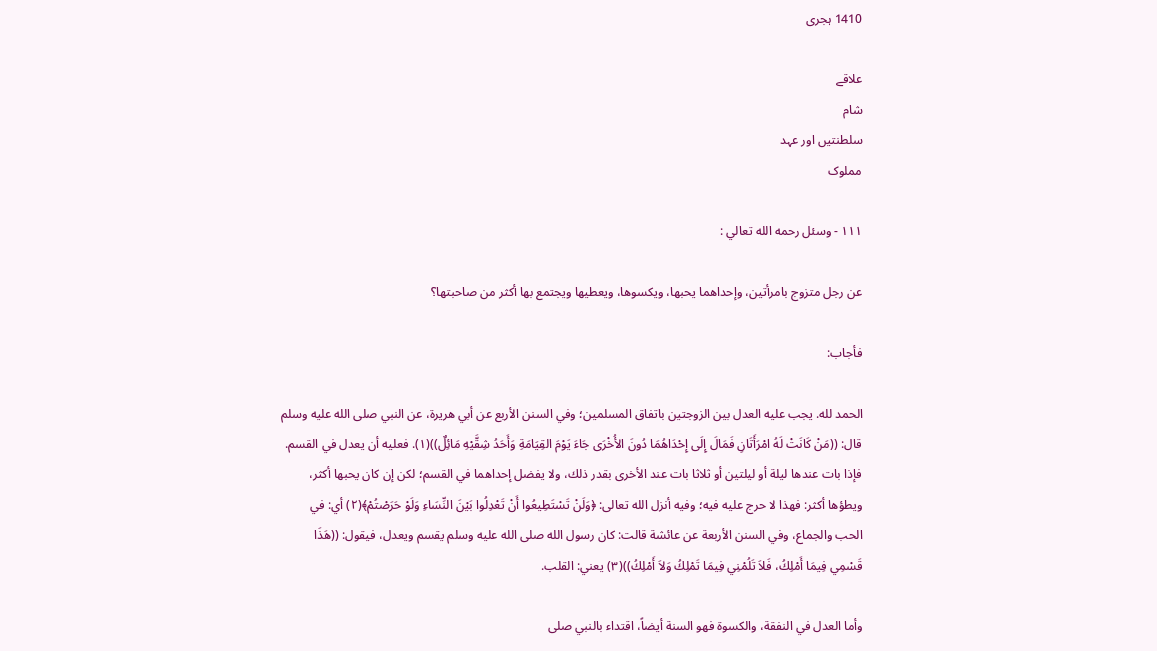1410 ہجری

علاقے
شام
سلطنتیں اور عہد
مملوک

١١١ - وسئل رحمه الله تعالي :

عن رجل متزوج بامرأتين، وإحداهما يحبها، ويكسوها، ويعطيها ويجتمع بها أكثر من صاحبتها؟

فأجاب:

الحمد لله. يجب عليه العدل بين الزوجتين باتفاق المسلمين؛ وفي السنن الأربع عن أبي هريرة، عن النبي صلى الله عليه وسلم قال: ((مَنْ كَانَتْ لَهُ امْرَأَتَانِ فَمَالَ إِلَى إِحْدَاهُمَا دُونَ الأُخْرَى جَاءَ يَوْمَ القِيَامَةِ وَأَحَدُ شِقَّيْهِ مَائِلٌ))(١). فعليه أن يعدل في القسم. فإذا بات عندها ليلة أو ليلتين أو ثلاثا بات عند الأخرى بقدر ذلك، ولا يفضل إحداهما في القسم؛ لكن إن كان يحبها أكثر، ويطؤها أكثر: فهذا لا حرج عليه فيه؛ وفيه أنزل الله تعالى: ﴿وَلَنْ تَسْتَطِيعُوا أَنْ تَعْدِلُوا بَيْنَ النِّسَاءِ وَلَوْ حَرَصْتُمْ﴾(٢) أي: في الحب والجماع، وفي السنن الأربعة عن عائشة قالت: كان رسول الله صلى الله عليه وسلم يقسم ويعدل، فيقول: ((هَذَا قَسْمِي فِيمَا أَمْلِكُ، فَلاَ تَلُمْنِي فِيمَا تَمْلِكُ وَلاَ أَمْلِكُ))(٣) يعني: القلب.

وأما العدل في النفقة، والكسوة فهو السنة أيضاً، اقتداء بالنبي صلى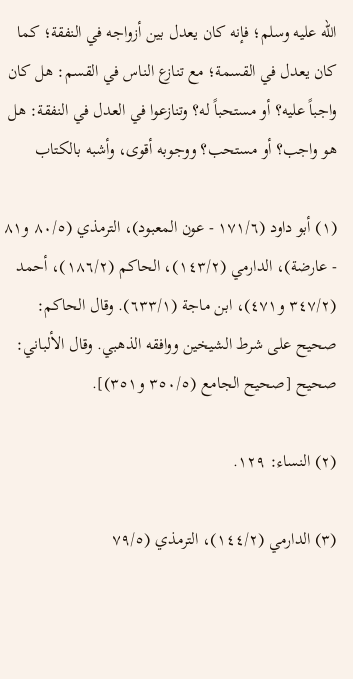الله عليه وسلم؛ فإنه كان يعدل بين أزواجه في النفقة؛ كما كان يعدل في القسمة؛ مع تنازع الناس في القسم: هل كان واجباً عليه؟ أو مستحباً له؟ وتنازعوا في العدل في النفقة: هل هو واجب؟ أو مستحب؟ ووجوبه أقوى، وأشبه بالكتاب

(١) أبو داود (١٧١/٦ - عون المعبود)، الترمذي (٨٠/٥ و٨١ - عارضة)، الدارمي (١٤٣/٢)، الحاكم (١٨٦/٢)، أحمد (٣٤٧/٢ و٤٧١)، ابن ماجة (٦٣٣/١). وقال الحاكم: صحيح على شرط الشيخين ووافقه الذهبي. وقال الألباني: صحيح [صحيح الجامع (٣٥٠/٥ و٣٥١)].

(٢) النساء: ١٢٩.

(٣) الدارمي (١٤٤/٢)، الترمذي (٧٩/٥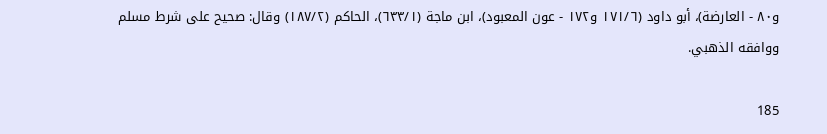و٨٠ - العارضة)، أبو داود (١٧١/٦ و١٧٢ - عون المعبود)، ابن ماجة (٦٣٣/١)، الحاكم (١٨٧/٢) وقال: صحيح على شرط مسلم ووافقه الذهبي.

185